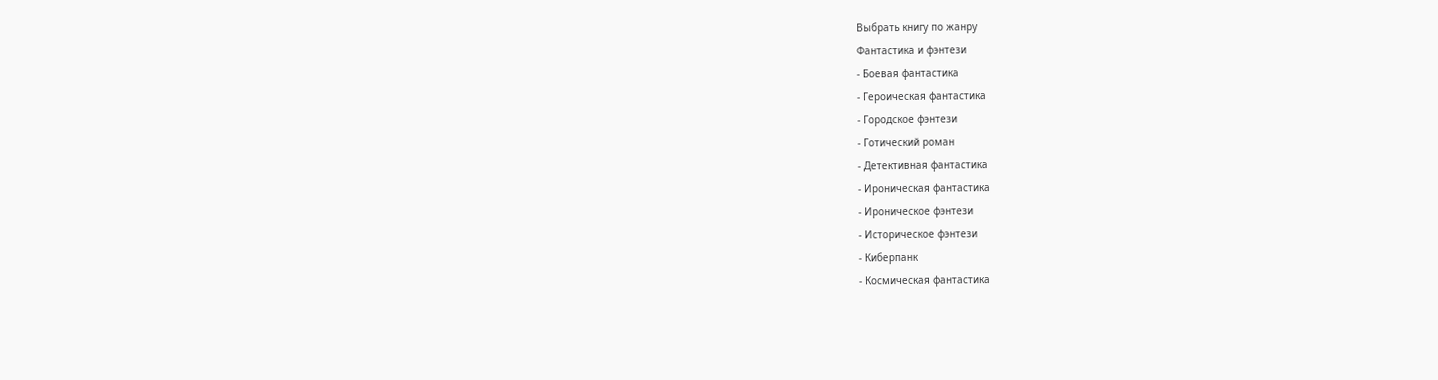Выбрать книгу по жанру
Фантастика и фэнтези
- Боевая фантастика
- Героическая фантастика
- Городское фэнтези
- Готический роман
- Детективная фантастика
- Ироническая фантастика
- Ироническое фэнтези
- Историческое фэнтези
- Киберпанк
- Космическая фантастика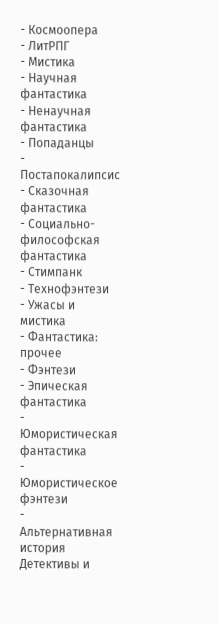- Космоопера
- ЛитРПГ
- Мистика
- Научная фантастика
- Ненаучная фантастика
- Попаданцы
- Постапокалипсис
- Сказочная фантастика
- Социально-философская фантастика
- Стимпанк
- Технофэнтези
- Ужасы и мистика
- Фантастика: прочее
- Фэнтези
- Эпическая фантастика
- Юмористическая фантастика
- Юмористическое фэнтези
- Альтернативная история
Детективы и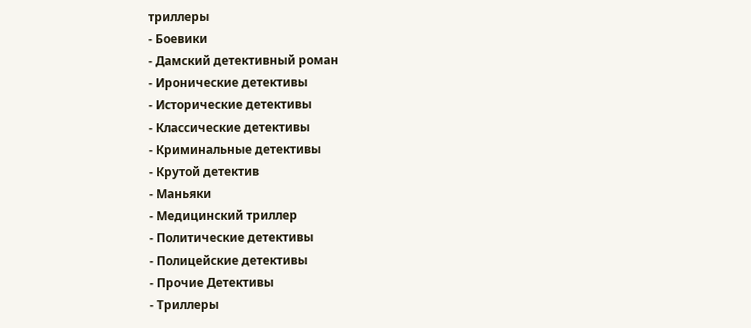триллеры
- Боевики
- Дамский детективный роман
- Иронические детективы
- Исторические детективы
- Классические детективы
- Криминальные детективы
- Крутой детектив
- Маньяки
- Медицинский триллер
- Политические детективы
- Полицейские детективы
- Прочие Детективы
- Триллеры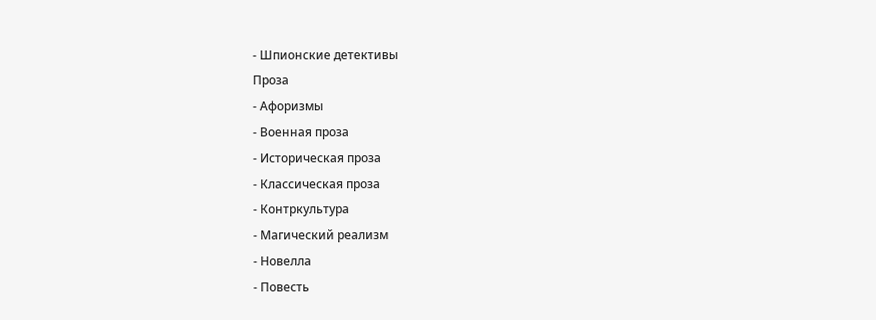- Шпионские детективы
Проза
- Афоризмы
- Военная проза
- Историческая проза
- Классическая проза
- Контркультура
- Магический реализм
- Новелла
- Повесть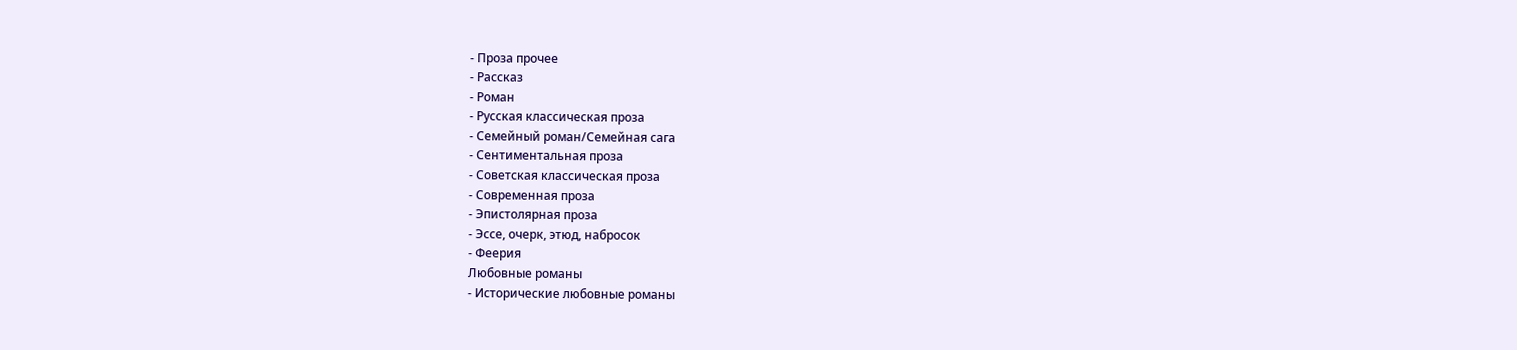- Проза прочее
- Рассказ
- Роман
- Русская классическая проза
- Семейный роман/Семейная сага
- Сентиментальная проза
- Советская классическая проза
- Современная проза
- Эпистолярная проза
- Эссе, очерк, этюд, набросок
- Феерия
Любовные романы
- Исторические любовные романы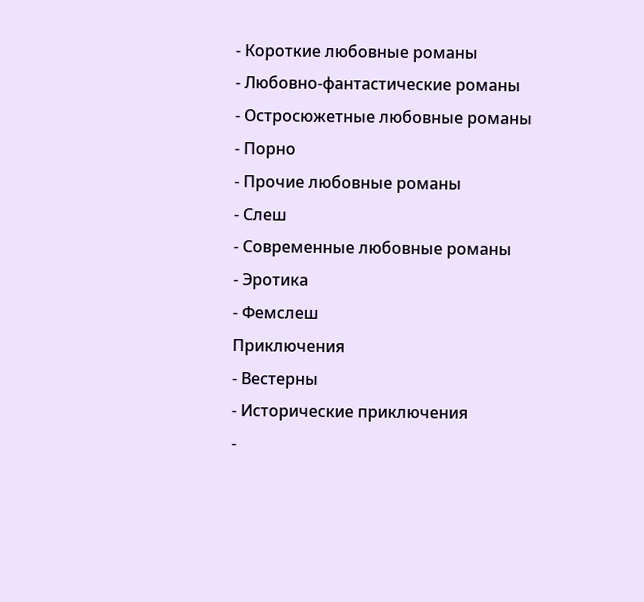- Короткие любовные романы
- Любовно-фантастические романы
- Остросюжетные любовные романы
- Порно
- Прочие любовные романы
- Слеш
- Современные любовные романы
- Эротика
- Фемслеш
Приключения
- Вестерны
- Исторические приключения
-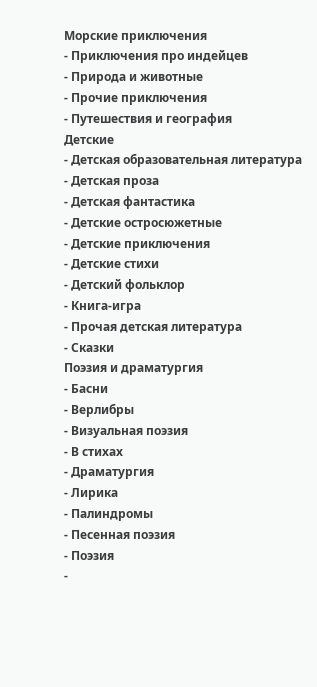Морские приключения
- Приключения про индейцев
- Природа и животные
- Прочие приключения
- Путешествия и география
Детские
- Детская образовательная литература
- Детская проза
- Детская фантастика
- Детские остросюжетные
- Детские приключения
- Детские стихи
- Детский фольклор
- Книга-игра
- Прочая детская литература
- Сказки
Поэзия и драматургия
- Басни
- Верлибры
- Визуальная поэзия
- В стихах
- Драматургия
- Лирика
- Палиндромы
- Песенная поэзия
- Поэзия
-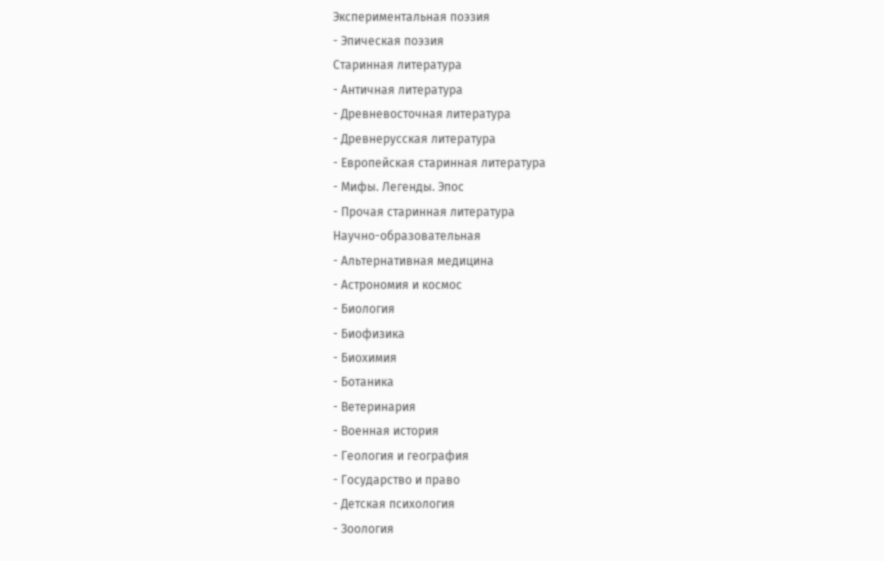Экспериментальная поэзия
- Эпическая поэзия
Старинная литература
- Античная литература
- Древневосточная литература
- Древнерусская литература
- Европейская старинная литература
- Мифы. Легенды. Эпос
- Прочая старинная литература
Научно-образовательная
- Альтернативная медицина
- Астрономия и космос
- Биология
- Биофизика
- Биохимия
- Ботаника
- Ветеринария
- Военная история
- Геология и география
- Государство и право
- Детская психология
- Зоология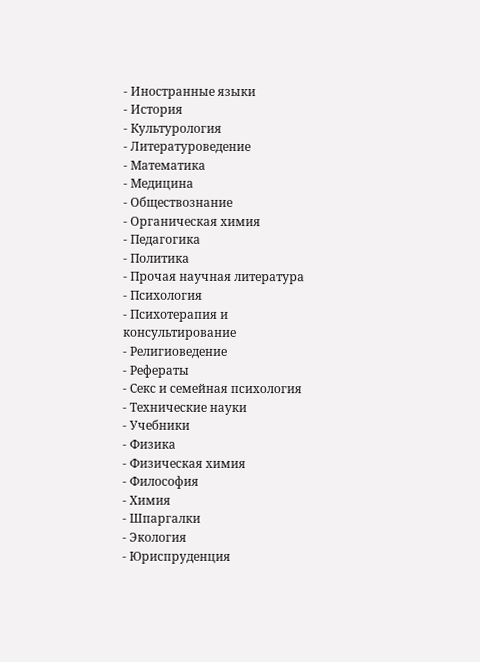- Иностранные языки
- История
- Культурология
- Литературоведение
- Математика
- Медицина
- Обществознание
- Органическая химия
- Педагогика
- Политика
- Прочая научная литература
- Психология
- Психотерапия и консультирование
- Религиоведение
- Рефераты
- Секс и семейная психология
- Технические науки
- Учебники
- Физика
- Физическая химия
- Философия
- Химия
- Шпаргалки
- Экология
- Юриспруденция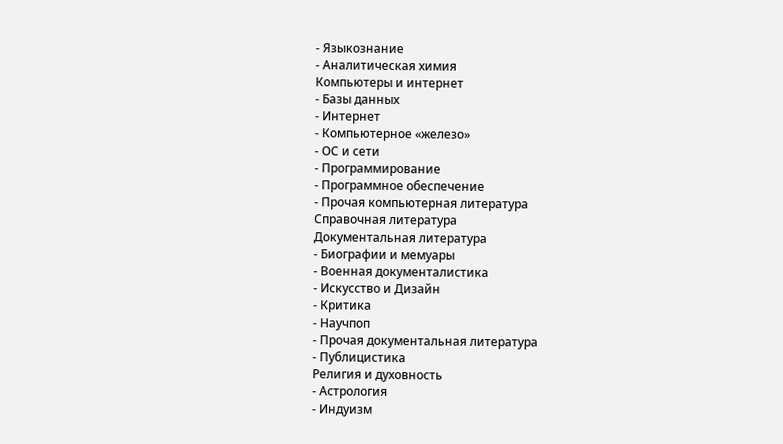- Языкознание
- Аналитическая химия
Компьютеры и интернет
- Базы данных
- Интернет
- Компьютерное «железо»
- ОС и сети
- Программирование
- Программное обеспечение
- Прочая компьютерная литература
Справочная литература
Документальная литература
- Биографии и мемуары
- Военная документалистика
- Искусство и Дизайн
- Критика
- Научпоп
- Прочая документальная литература
- Публицистика
Религия и духовность
- Астрология
- Индуизм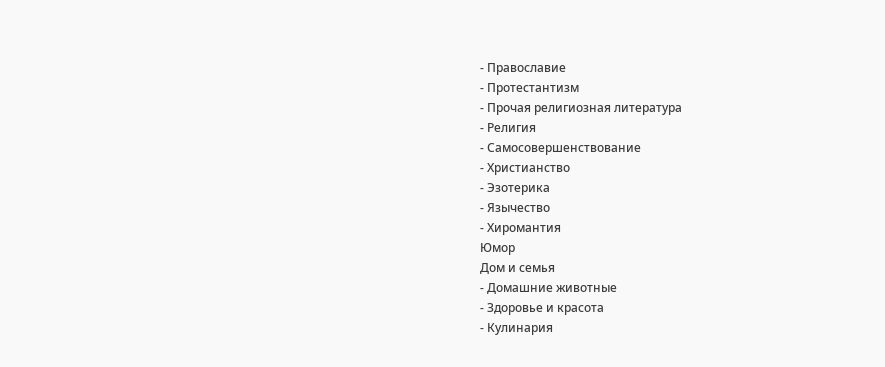- Православие
- Протестантизм
- Прочая религиозная литература
- Религия
- Самосовершенствование
- Христианство
- Эзотерика
- Язычество
- Хиромантия
Юмор
Дом и семья
- Домашние животные
- Здоровье и красота
- Кулинария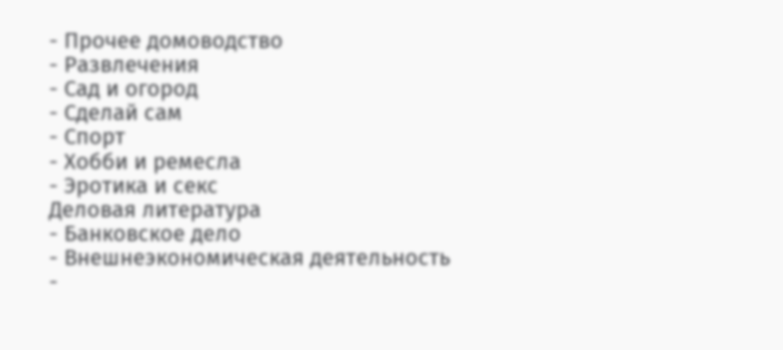- Прочее домоводство
- Развлечения
- Сад и огород
- Сделай сам
- Спорт
- Хобби и ремесла
- Эротика и секс
Деловая литература
- Банковское дело
- Внешнеэкономическая деятельность
-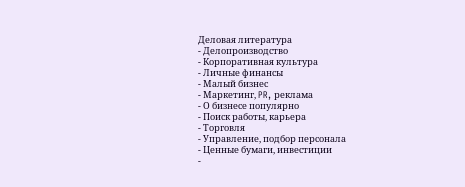Деловая литература
- Делопроизводство
- Корпоративная культура
- Личные финансы
- Малый бизнес
- Маркетинг, PR, реклама
- О бизнесе популярно
- Поиск работы, карьера
- Торговля
- Управление, подбор персонала
- Ценные бумаги, инвестиции
-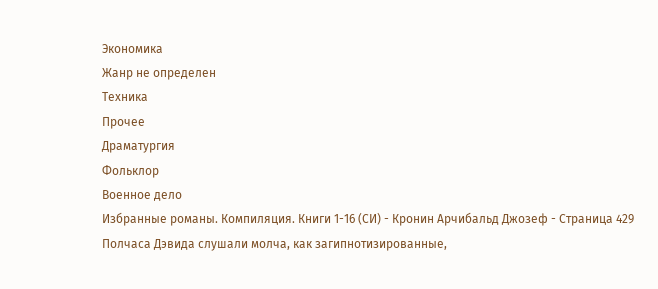Экономика
Жанр не определен
Техника
Прочее
Драматургия
Фольклор
Военное дело
Избранные романы. Компиляция. Книги 1-16 (СИ) - Кронин Арчибальд Джозеф - Страница 429
Полчаса Дэвида слушали молча, как загипнотизированные,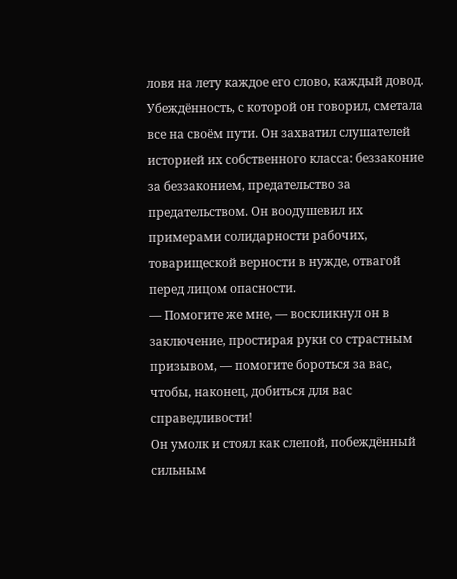ловя на лету каждое его слово, каждый довод. Убеждённость, с которой он говорил, сметала все на своём пути. Он захватил слушателей историей их собственного класса: беззаконие за беззаконием, предательство за предательством. Он воодушевил их примерами солидарности рабочих, товарищеской верности в нужде, отвагой перед лицом опасности.
— Помогите же мне, — воскликнул он в заключение, простирая руки со страстным призывом, — помогите бороться за вас, чтобы, наконец, добиться для вас справедливости!
Он умолк и стоял как слепой, побеждённый сильным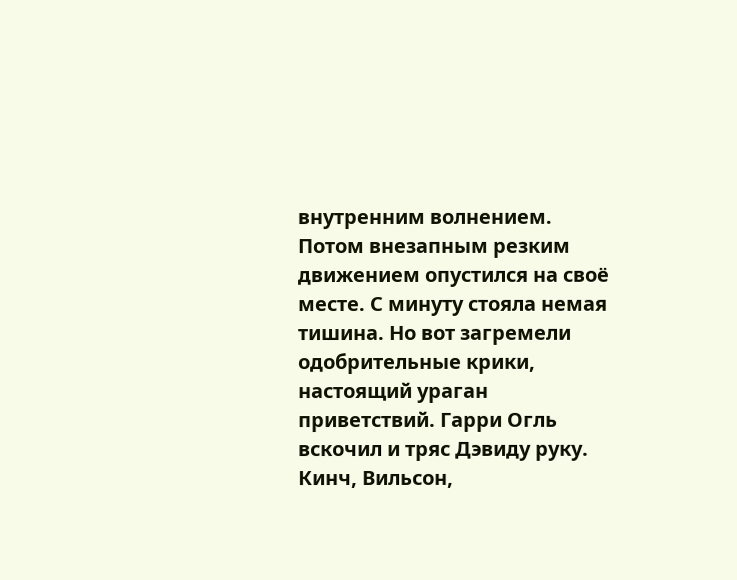внутренним волнением. Потом внезапным резким движением опустился на своё месте. С минуту стояла немая тишина. Но вот загремели одобрительные крики, настоящий ураган приветствий. Гарри Огль вскочил и тряс Дэвиду руку. Кинч, Вильсон,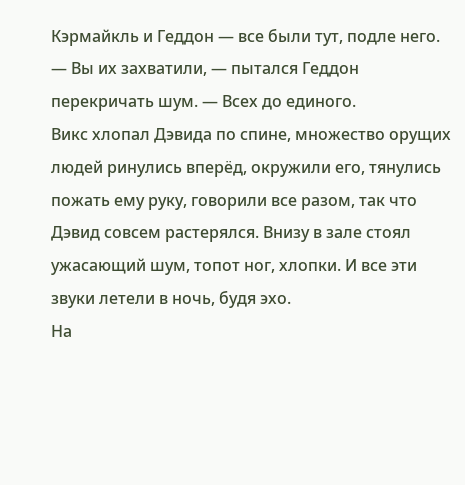Кэрмайкль и Геддон — все были тут, подле него.
— Вы их захватили, — пытался Геддон перекричать шум. — Всех до единого.
Викс хлопал Дэвида по спине, множество орущих людей ринулись вперёд, окружили его, тянулись пожать ему руку, говорили все разом, так что Дэвид совсем растерялся. Внизу в зале стоял ужасающий шум, топот ног, хлопки. И все эти звуки летели в ночь, будя эхо.
На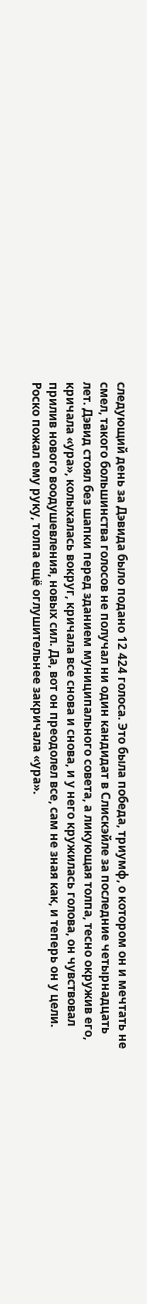следующий день за Дэвида было подано 12 424 голоса. Это была победа, триумф, о котором он и мечтать не смел, такого большинства голосов не получал ни один кандидат в Слискэйле за последние четырнадцать лет. Дэвид стоял без шапки перед зданием муниципального совета, а ликующая толпа, тесно окружив его, кричала «ура», колыхалась вокруг, кричала все снова и снова, и у него кружилась голова, он чувствовал прилив нового воодушевления, новых сил. Да, вот он преодолел все, сам не зная как, и теперь он у цели.
Роско пожал ему руку, толпа ещё оглушительнее закричала «ура».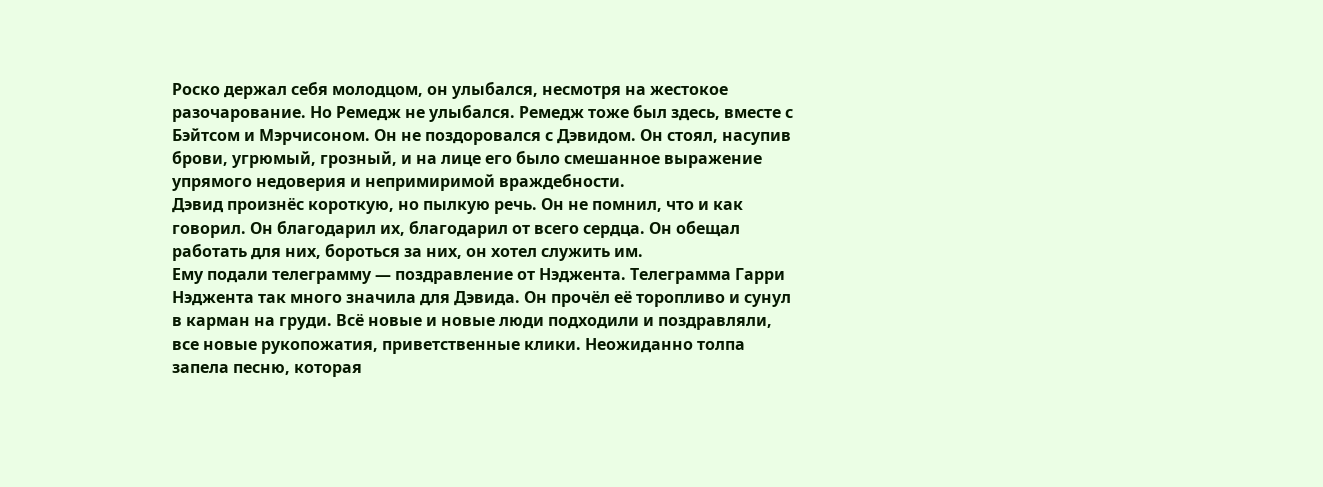Роско держал себя молодцом, он улыбался, несмотря на жестокое разочарование. Но Ремедж не улыбался. Ремедж тоже был здесь, вместе с Бэйтсом и Мэрчисоном. Он не поздоровался с Дэвидом. Он стоял, насупив брови, угрюмый, грозный, и на лице его было смешанное выражение упрямого недоверия и непримиримой враждебности.
Дэвид произнёс короткую, но пылкую речь. Он не помнил, что и как говорил. Он благодарил их, благодарил от всего сердца. Он обещал работать для них, бороться за них, он хотел служить им.
Ему подали телеграмму — поздравление от Нэджента. Телеграмма Гарри Нэджента так много значила для Дэвида. Он прочёл её торопливо и сунул в карман на груди. Всё новые и новые люди подходили и поздравляли, все новые рукопожатия, приветственные клики. Неожиданно толпа запела песню, которая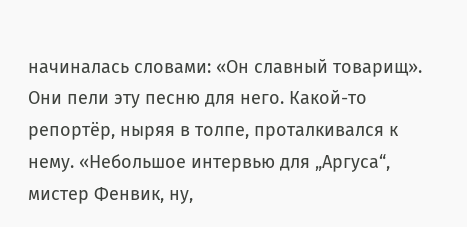начиналась словами: «Он славный товарищ». Они пели эту песню для него. Какой-то репортёр, ныряя в толпе, проталкивался к нему. «Небольшое интервью для „Аргуса“, мистер Фенвик, ну,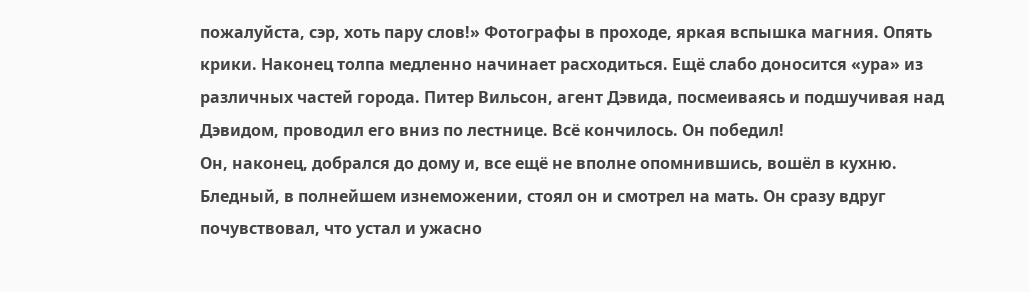пожалуйста, сэр, хоть пару слов!» Фотографы в проходе, яркая вспышка магния. Опять крики. Наконец толпа медленно начинает расходиться. Ещё слабо доносится «ура» из различных частей города. Питер Вильсон, агент Дэвида, посмеиваясь и подшучивая над Дэвидом, проводил его вниз по лестнице. Всё кончилось. Он победил!
Он, наконец, добрался до дому и, все ещё не вполне опомнившись, вошёл в кухню. Бледный, в полнейшем изнеможении, стоял он и смотрел на мать. Он сразу вдруг почувствовал, что устал и ужасно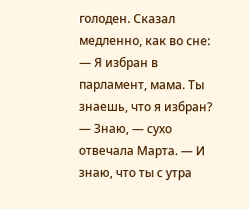голоден. Сказал медленно, как во сне:
— Я избран в парламент, мама. Ты знаешь, что я избран?
— Знаю, — сухо отвечала Марта. — И знаю, что ты с утра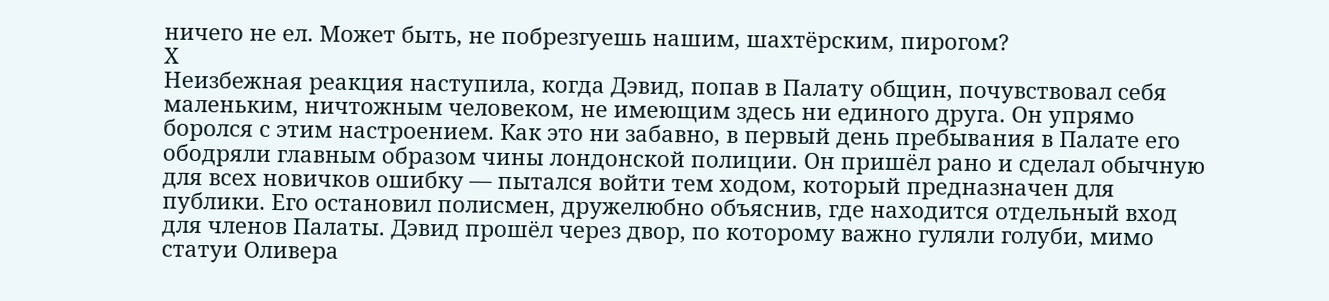ничего не ел. Может быть, не побрезгуешь нашим, шахтёрским, пирогом?
Х
Неизбежная реакция наступила, когда Дэвид, попав в Палату общин, почувствовал себя маленьким, ничтожным человеком, не имеющим здесь ни единого друга. Он упрямо боролся с этим настроением. Как это ни забавно, в первый день пребывания в Палате его ободряли главным образом чины лондонской полиции. Он пришёл рано и сделал обычную для всех новичков ошибку — пытался войти тем ходом, который предназначен для публики. Его остановил полисмен, дружелюбно объяснив, где находится отдельный вход для членов Палаты. Дэвид прошёл через двор, по которому важно гуляли голуби, мимо статуи Оливера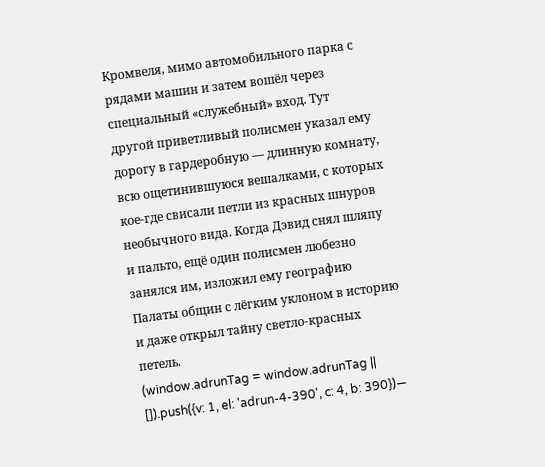Кромвеля, мимо автомобильного парка с рядами машин и затем вошёл через специальный «служебный» вход. Тут другой приветливый полисмен указал ему дорогу в гардеробную — длинную комнату, всю ощетинившуюся вешалками, с которых кое-где свисали петли из красных шнуров необычного вида. Когда Дэвид снял шляпу и пальто, ещё один полисмен любезно занялся им, изложил ему географию Палаты общин с лёгким уклоном в историю и даже открыл тайну светло-красных петель.
(window.adrunTag = window.adrunTag || []).push({v: 1, el: 'adrun-4-390', c: 4, b: 390})—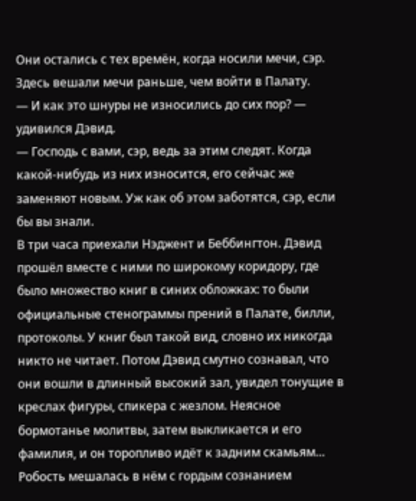Они остались с тех времён, когда носили мечи, сэр. Здесь вешали мечи раньше, чем войти в Палату.
— И как это шнуры не износились до сих пор? — удивился Дэвид.
— Господь с вами, сэр, ведь за этим следят. Когда какой-нибудь из них износится, его сейчас же заменяют новым. Уж как об этом заботятся, сэр, если бы вы знали.
В три часа приехали Нэджент и Беббингтон. Дэвид прошёл вместе с ними по широкому коридору, где было множество книг в синих обложках: то были официальные стенограммы прений в Палате, билли, протоколы. У книг был такой вид, словно их никогда никто не читает. Потом Дэвид смутно сознавал, что они вошли в длинный высокий зал, увидел тонущие в креслах фигуры, спикера с жезлом. Неясное бормотанье молитвы, затем выкликается и его фамилия, и он торопливо идёт к задним скамьям… Робость мешалась в нём с гордым сознанием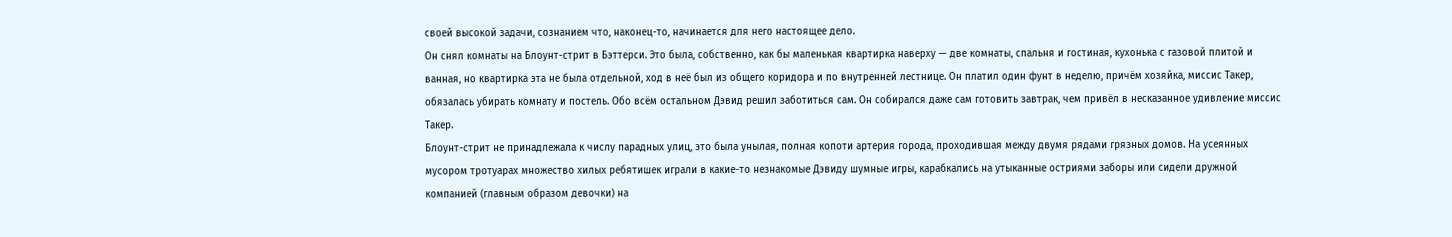своей высокой задачи, сознанием что, наконец-то, начинается для него настоящее дело.
Он снял комнаты на Блоунт-стрит в Бэттерси. Это была, собственно, как бы маленькая квартирка наверху — две комнаты, спальня и гостиная, кухонька с газовой плитой и ванная, но квартирка эта не была отдельной, ход в неё был из общего коридора и по внутренней лестнице. Он платил один фунт в неделю, причём хозяйка, миссис Такер, обязалась убирать комнату и постель. Обо всём остальном Дэвид решил заботиться сам. Он собирался даже сам готовить завтрак, чем привёл в несказанное удивление миссис Такер.
Блоунт-стрит не принадлежала к числу парадных улиц, это была унылая, полная копоти артерия города, проходившая между двумя рядами грязных домов. На усеянных мусором тротуарах множество хилых ребятишек играли в какие-то незнакомые Дэвиду шумные игры, карабкались на утыканные остриями заборы или сидели дружной компанией (главным образом девочки) на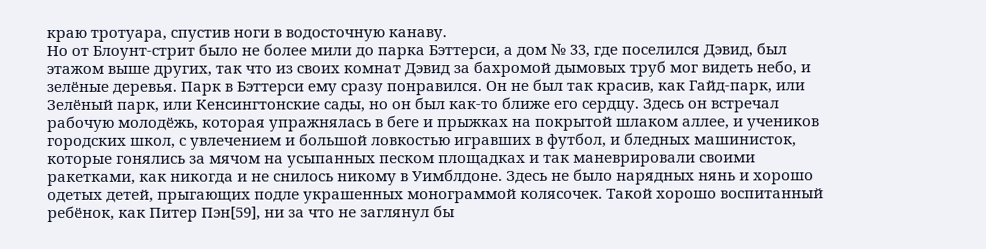краю тротуара, спустив ноги в водосточную канаву.
Но от Блоунт-стрит было не более мили до парка Бэттерси, а дом № 33, где поселился Дэвид, был этажом выше других, так что из своих комнат Дэвид за бахромой дымовых труб мог видеть небо, и зелёные деревья. Парк в Бэттерси ему сразу понравился. Он не был так красив, как Гайд-парк, или Зелёный парк, или Кенсингтонские сады, но он был как-то ближе его сердцу. Здесь он встречал рабочую молодёжь, которая упражнялась в беге и прыжках на покрытой шлаком аллее, и учеников городских школ, с увлечением и большой ловкостью игравших в футбол, и бледных машинисток, которые гонялись за мячом на усыпанных песком площадках и так маневрировали своими ракетками, как никогда и не снилось никому в Уимблдоне. Здесь не было нарядных нянь и хорошо одетых детей, прыгающих подле украшенных монограммой колясочек. Такой хорошо воспитанный ребёнок, как Питер Пэн[59], ни за что не заглянул бы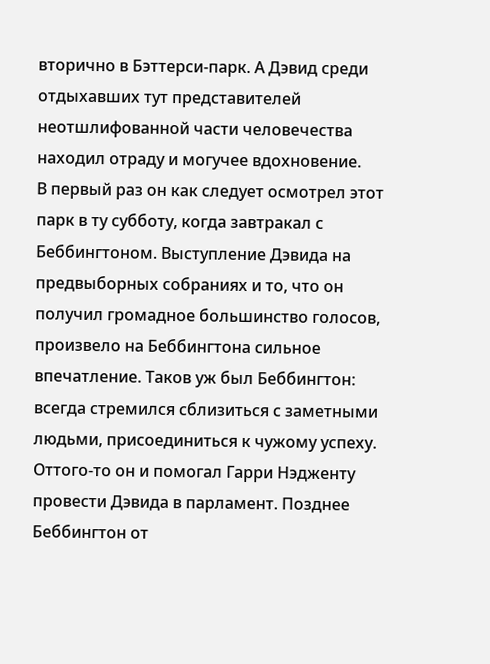вторично в Бэттерси-парк. А Дэвид среди отдыхавших тут представителей неотшлифованной части человечества находил отраду и могучее вдохновение.
В первый раз он как следует осмотрел этот парк в ту субботу, когда завтракал с Беббингтоном. Выступление Дэвида на предвыборных собраниях и то, что он получил громадное большинство голосов, произвело на Беббингтона сильное впечатление. Таков уж был Беббингтон: всегда стремился сблизиться с заметными людьми, присоединиться к чужому успеху. Оттого-то он и помогал Гарри Нэдженту провести Дэвида в парламент. Позднее Беббингтон от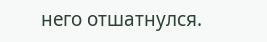него отшатнулся.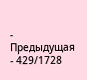- Предыдущая
- 429/1728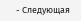- Следующая